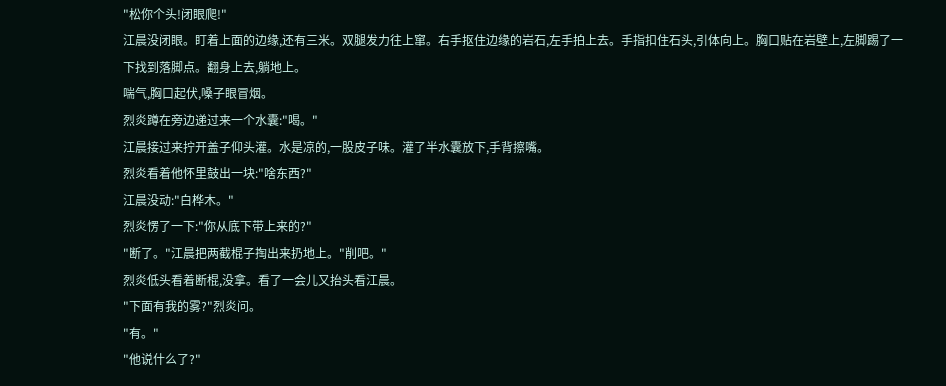"松你个头!闭眼爬!"
江晨没闭眼。盯着上面的边缘,还有三米。双腿发力往上窜。右手抠住边缘的岩石,左手拍上去。手指扣住石头,引体向上。胸口贴在岩壁上,左脚踢了一下找到落脚点。翻身上去,躺地上。
喘气,胸口起伏,嗓子眼冒烟。
烈炎蹲在旁边递过来一个水囊:"喝。"
江晨接过来拧开盖子仰头灌。水是凉的,一股皮子味。灌了半水囊放下,手背擦嘴。
烈炎看着他怀里鼓出一块:"啥东西?"
江晨没动:"白桦木。"
烈炎愣了一下:"你从底下带上来的?"
"断了。"江晨把两截棍子掏出来扔地上。"削吧。"
烈炎低头看着断棍,没拿。看了一会儿又抬头看江晨。
"下面有我的雾?"烈炎问。
"有。"
"他说什么了?"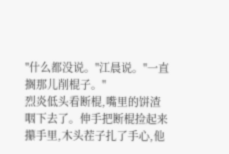"什么都没说。"江晨说。"一直搁那儿削棍子。"
烈炎低头看断棍,嘴里的饼渣咽下去了。伸手把断棍捡起来攥手里,木头茬子扎了手心,他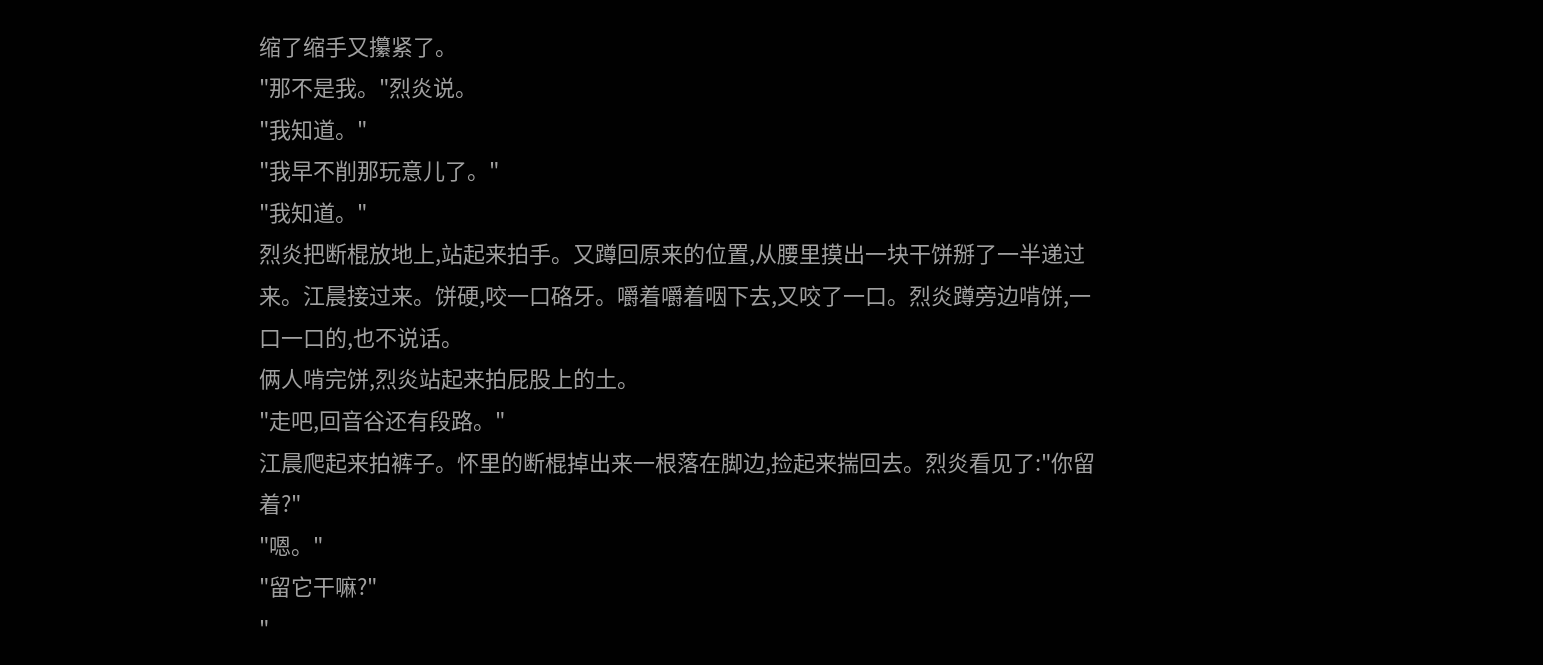缩了缩手又攥紧了。
"那不是我。"烈炎说。
"我知道。"
"我早不削那玩意儿了。"
"我知道。"
烈炎把断棍放地上,站起来拍手。又蹲回原来的位置,从腰里摸出一块干饼掰了一半递过来。江晨接过来。饼硬,咬一口硌牙。嚼着嚼着咽下去,又咬了一口。烈炎蹲旁边啃饼,一口一口的,也不说话。
俩人啃完饼,烈炎站起来拍屁股上的土。
"走吧,回音谷还有段路。"
江晨爬起来拍裤子。怀里的断棍掉出来一根落在脚边,捡起来揣回去。烈炎看见了:"你留着?"
"嗯。"
"留它干嘛?"
"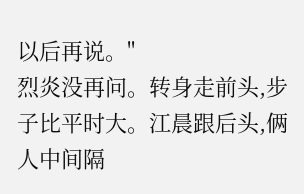以后再说。"
烈炎没再问。转身走前头,步子比平时大。江晨跟后头,俩人中间隔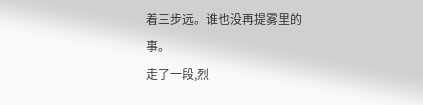着三步远。谁也没再提雾里的事。
走了一段,烈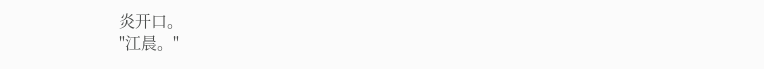炎开口。
"江晨。"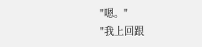"嗯。"
"我上回跟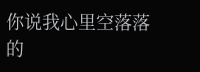你说我心里空落落的